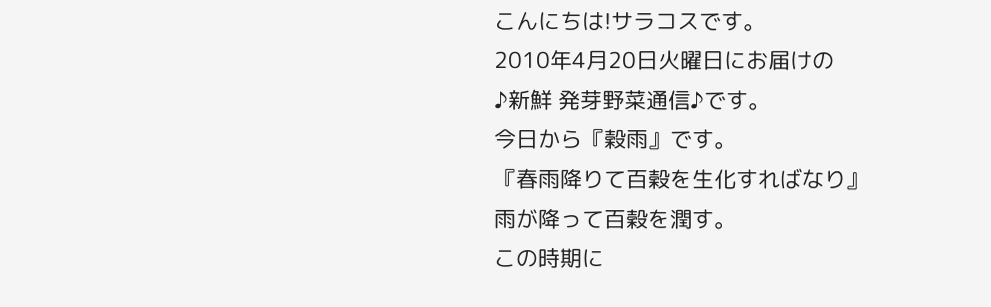こんにちは!サラコスです。
2010年4月20日火曜日にお届けの
♪新鮮 発芽野菜通信♪です。
今日から『穀雨』です。
『春雨降りて百穀を生化すればなり』
雨が降って百穀を潤す。
この時期に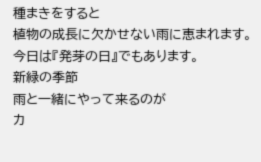種まきをすると
植物の成長に欠かせない雨に恵まれます。
今日は『発芽の日』でもあります。
新緑の季節
雨と一緒にやって来るのが
カ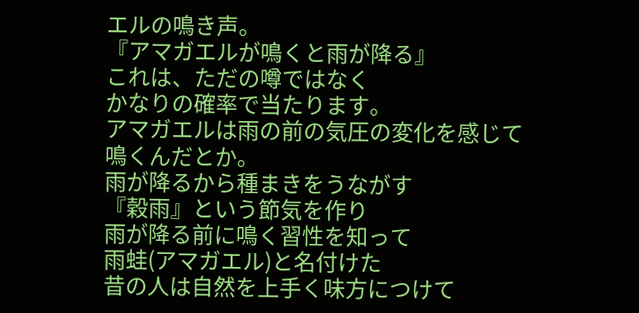エルの鳴き声。
『アマガエルが鳴くと雨が降る』
これは、ただの噂ではなく
かなりの確率で当たります。
アマガエルは雨の前の気圧の変化を感じて
鳴くんだとか。
雨が降るから種まきをうながす
『穀雨』という節気を作り
雨が降る前に鳴く習性を知って
雨蛙(アマガエル)と名付けた
昔の人は自然を上手く味方につけて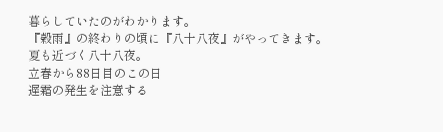暮らしていたのがわかります。
『穀雨』の終わりの頃に『八十八夜』がやってきます。
夏も近づく八十八夜。
立春から88日目のこの日
遅霜の発生を注意する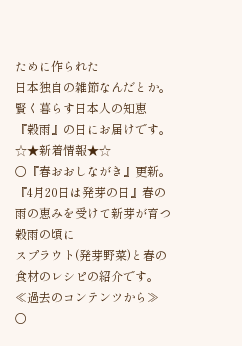ために作られた
日本独自の雑節なんだとか。
賢く暮らす日本人の知恵
『穀雨』の日にお届けです。
☆★新着情報★☆
○『春おおしながき』更新。
『4月20日は発芽の日』春の雨の恵みを受けて新芽が育つ穀雨の頃に
スプラウト(発芽野菜)と春の食材のレシピの紹介です。
≪過去のコンテンツから≫
○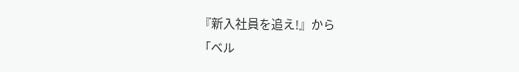『新入社員を追え!』から
「ベル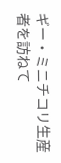ギー・ミニチコリ生産者を訪ねて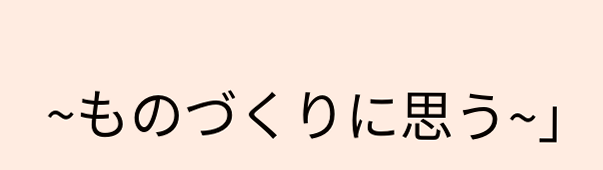~ものづくりに思う~」